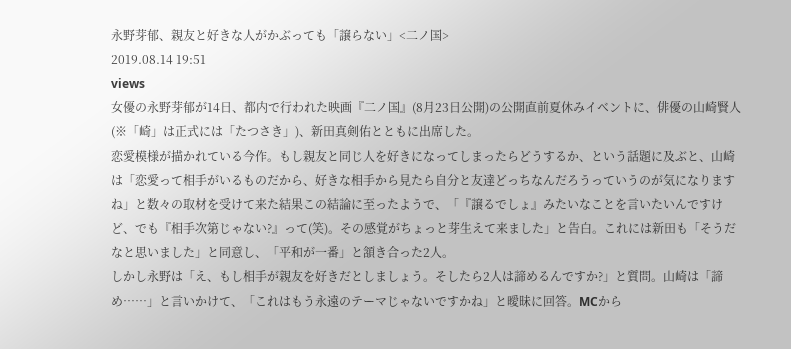永野芽郁、親友と好きな人がかぶっても「譲らない」<二ノ国>
2019.08.14 19:51
views
女優の永野芽郁が14日、都内で行われた映画『二ノ国』(8月23日公開)の公開直前夏休みイベントに、俳優の山崎賢人(※「崎」は正式には「たつさき」)、新田真剣佑とともに出席した。
恋愛模様が描かれている今作。もし親友と同じ人を好きになってしまったらどうするか、という話題に及ぶと、山崎は「恋愛って相手がいるものだから、好きな相手から見たら自分と友達どっちなんだろうっていうのが気になりますね」と数々の取材を受けて来た結果この結論に至ったようで、「『譲るでしょ』みたいなことを言いたいんですけど、でも『相手次第じゃない?』って(笑)。その感覚がちょっと芽生えて来ました」と告白。これには新田も「そうだなと思いました」と同意し、「平和が一番」と頷き合った2人。
しかし永野は「え、もし相手が親友を好きだとしましょう。そしたら2人は諦めるんですか?」と質問。山崎は「諦め……」と言いかけて、「これはもう永遠のテーマじゃないですかね」と曖昧に回答。MCから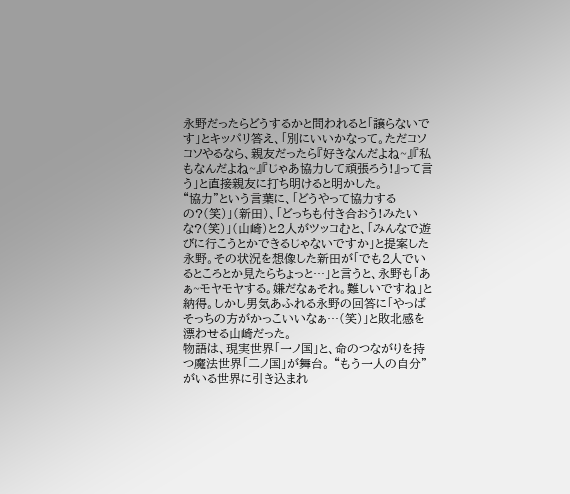永野だったらどうするかと問われると「譲らないです」とキッパリ答え、「別にいいかなって。ただコソコソやるなら、親友だったら『好きなんだよね~』『私もなんだよね~』『じゃあ協力して頑張ろう!』って言う」と直接親友に打ち明けると明かした。
“協力”という言葉に、「どうやって協力するの?(笑)」(新田)、「どっちも付き合おう!みたいな?(笑)」(山崎)と2人がツッコむと、「みんなで遊びに行こうとかできるじゃないですか」と提案した永野。その状況を想像した新田が「でも2人でいるところとか見たらちょっと…」と言うと、永野も「あぁ~モヤモヤする。嫌だなぁそれ。難しいですね」と納得。しかし男気あふれる永野の回答に「やっぱそっちの方がかっこいいなぁ…(笑)」と敗北感を漂わせる山崎だった。
物語は、現実世界「一ノ国」と、命のつながりを持つ魔法世界「二ノ国」が舞台。 “もう一人の自分”がいる世界に引き込まれ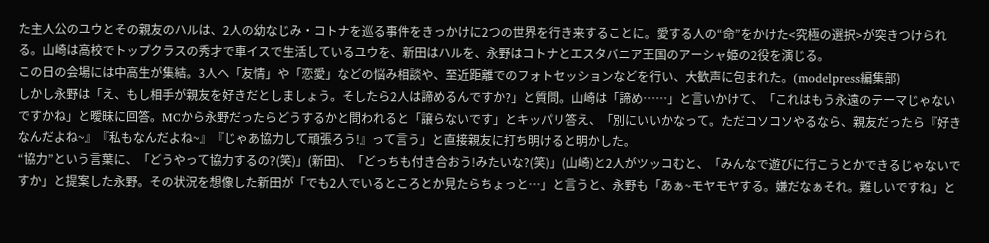た主人公のユウとその親友のハルは、2人の幼なじみ・コトナを巡る事件をきっかけに2つの世界を行き来することに。愛する人の“命”をかけた<究極の選択>が突きつけられる。山崎は高校でトップクラスの秀才で車イスで生活しているユウを、新田はハルを、永野はコトナとエスタバニア王国のアーシャ姫の2役を演じる。
この日の会場には中高生が集結。3人へ「友情」や「恋愛」などの悩み相談や、至近距離でのフォトセッションなどを行い、大歓声に包まれた。(modelpress編集部)
しかし永野は「え、もし相手が親友を好きだとしましょう。そしたら2人は諦めるんですか?」と質問。山崎は「諦め……」と言いかけて、「これはもう永遠のテーマじゃないですかね」と曖昧に回答。MCから永野だったらどうするかと問われると「譲らないです」とキッパリ答え、「別にいいかなって。ただコソコソやるなら、親友だったら『好きなんだよね~』『私もなんだよね~』『じゃあ協力して頑張ろう!』って言う」と直接親友に打ち明けると明かした。
“協力”という言葉に、「どうやって協力するの?(笑)」(新田)、「どっちも付き合おう!みたいな?(笑)」(山崎)と2人がツッコむと、「みんなで遊びに行こうとかできるじゃないですか」と提案した永野。その状況を想像した新田が「でも2人でいるところとか見たらちょっと…」と言うと、永野も「あぁ~モヤモヤする。嫌だなぁそれ。難しいですね」と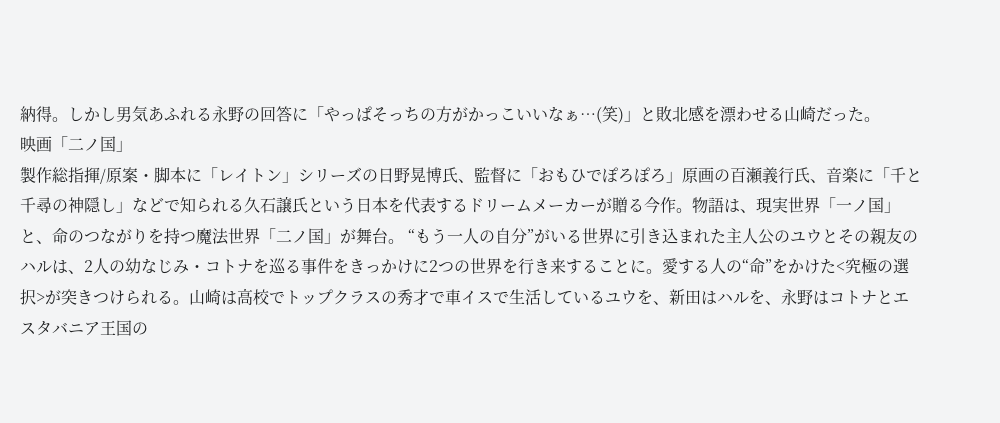納得。しかし男気あふれる永野の回答に「やっぱそっちの方がかっこいいなぁ…(笑)」と敗北感を漂わせる山崎だった。
映画「二ノ国」
製作総指揮/原案・脚本に「レイトン」シリーズの日野晃博氏、監督に「おもひでぽろぽろ」原画の百瀬義行氏、音楽に「千と千尋の神隠し」などで知られる久石譲氏という日本を代表するドリームメーカーが贈る今作。物語は、現実世界「一ノ国」と、命のつながりを持つ魔法世界「二ノ国」が舞台。 “もう一人の自分”がいる世界に引き込まれた主人公のユウとその親友のハルは、2人の幼なじみ・コトナを巡る事件をきっかけに2つの世界を行き来することに。愛する人の“命”をかけた<究極の選択>が突きつけられる。山崎は高校でトップクラスの秀才で車イスで生活しているユウを、新田はハルを、永野はコトナとエスタバニア王国の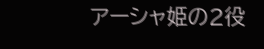アーシャ姫の2役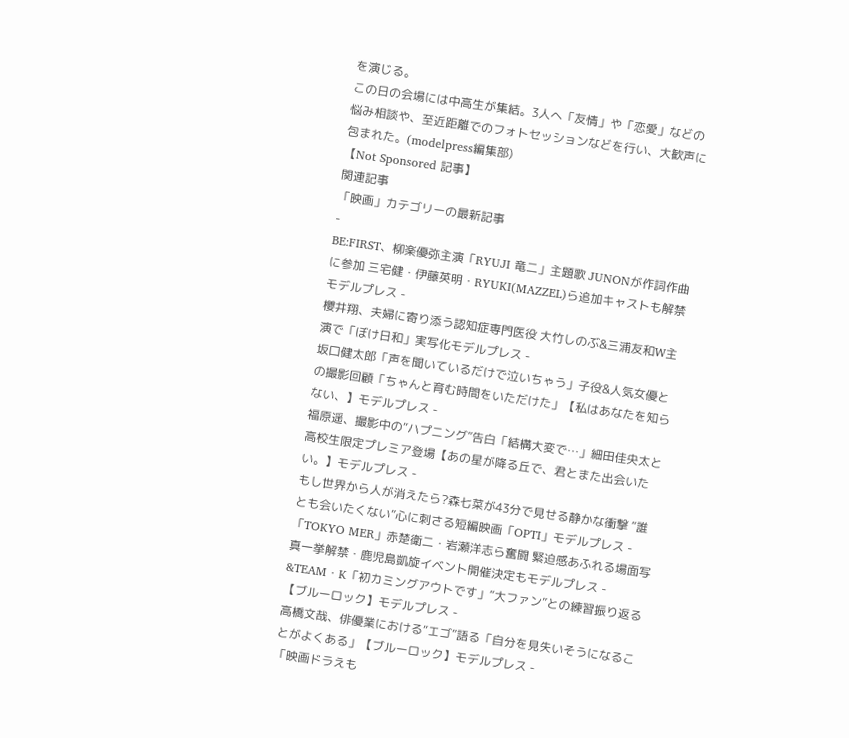を演じる。
この日の会場には中高生が集結。3人へ「友情」や「恋愛」などの悩み相談や、至近距離でのフォトセッションなどを行い、大歓声に包まれた。(modelpress編集部)
【Not Sponsored 記事】
関連記事
「映画」カテゴリーの最新記事
-
BE:FIRST、柳楽優弥主演「RYUJI 竜二」主題歌 JUNONが作詞作曲に参加 三宅健・伊藤英明・RYUKI(MAZZEL)ら追加キャストも解禁モデルプレス -
櫻井翔、夫婦に寄り添う認知症専門医役 大竹しのぶ&三浦友和W主演で「ぼけ日和」実写化モデルプレス -
坂口健太郎「声を聞いているだけで泣いちゃう」子役&人気女優との撮影回顧「ちゃんと育む時間をいただけた」【私はあなたを知らない、】モデルプレス -
福原遥、撮影中の“ハプニング”告白「結構大変で…」細田佳央太と高校生限定プレミア登場【あの星が降る丘で、君とまた出会いたい。】モデルプレス -
もし世界から人が消えたら?森七菜が43分で見せる静かな衝撃 “誰とも会いたくない”心に刺さる短編映画「OPTI」モデルプレス -
「TOKYO MER」赤楚衛二・岩瀬洋志ら奮闘 緊迫感あふれる場面写真一挙解禁・鹿児島凱旋イベント開催決定もモデルプレス -
&TEAM・K「初カミングアウトです」“大ファン”との練習振り返る【ブルーロック】モデルプレス -
高橋文哉、俳優業における“エゴ”語る「自分を見失いそうになることがよくある」【ブルーロック】モデルプレス -
「映画ドラえも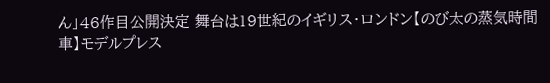ん」46作目公開決定 舞台は19世紀のイギリス・ロンドン【のび太の蒸気時間車】モデルプレス